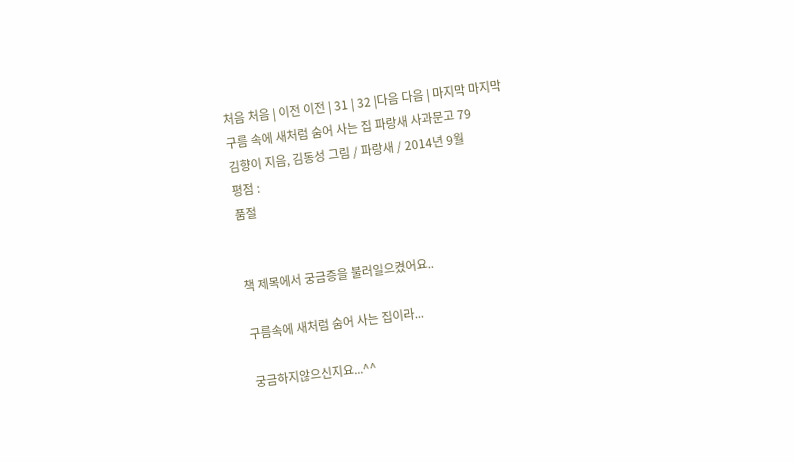처음 처음 | 이전 이전 | 31 | 32 |다음 다음 | 마지막 마지막
구름 속에 새처럼 숨어 사는 집 파랑새 사과문고 79
김향이 지음, 김동성 그림 / 파랑새 / 2014년 9월
평점 :
품절


책 제목에서 궁금증을 불러일으켰어요..

구름속에 새처럼 숨어 사는 집이라...

궁금하지않으신지요...^^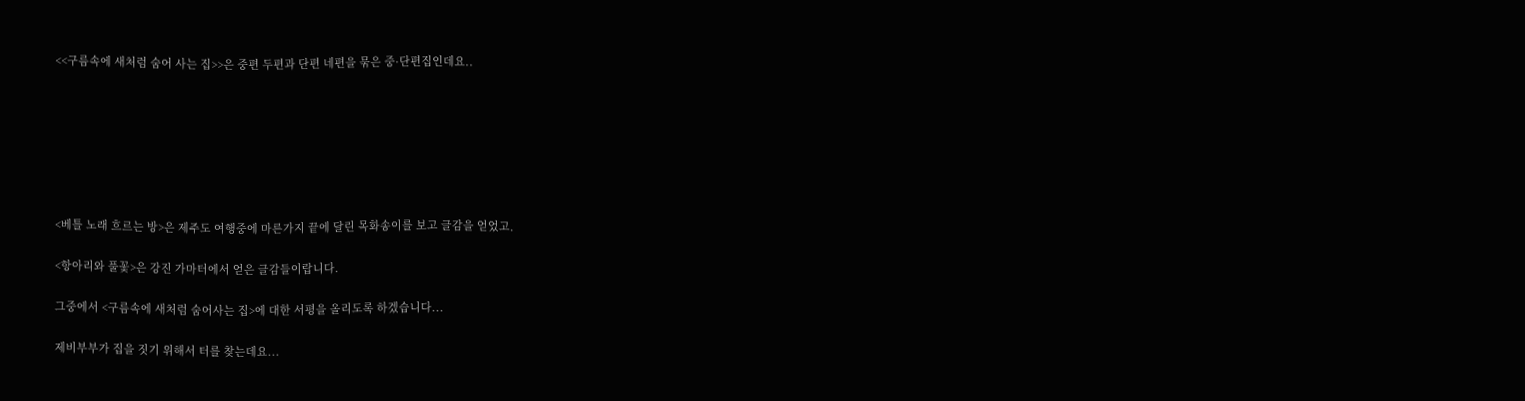<<구름속에 새처럼 숨어 사는 집>>은 중편 두편과 단편 네편을 묶은 중·단편집인데요..







<베틀 노래 흐르는 방>은 제주도 여행중에 마른가지 끝에 달린 목화송이를 보고 글감을 얻었고.

<항아리와 풀꽃>은 강진 가마터에서 얻은 글감들이랍니다.

그중에서 <구름속에 새처럼 숨어사는 집>에 대한 서평을 올리도록 하겠습니다...

제비부부가 집을 짓기 위해서 터를 찾는데요...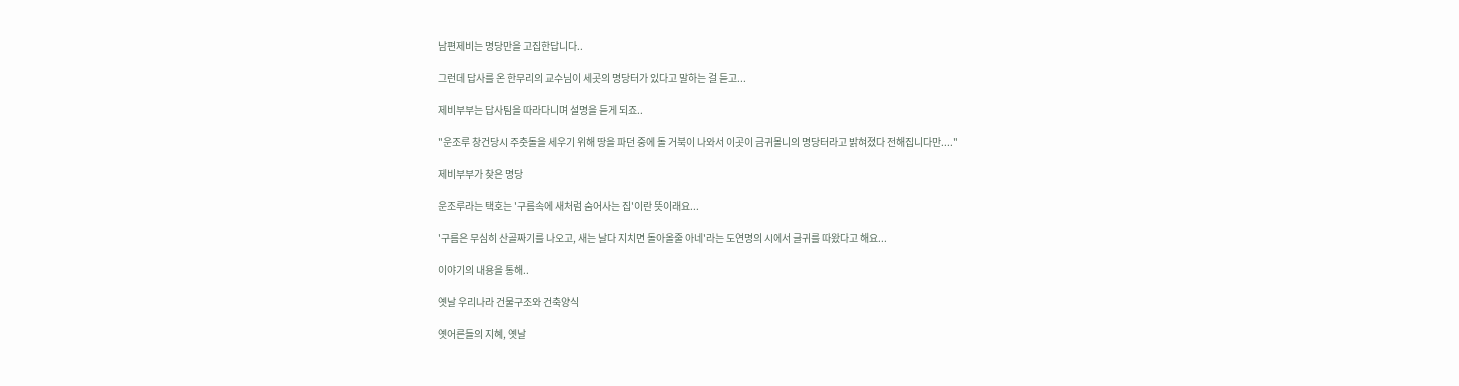남편제비는 명당만을 고집한답니다..

그런데 답사를 온 한무리의 교수님이 세곳의 명당터가 있다고 말하는 걸 듣고...

제비부부는 답사팀을 따라다니며 설명을 듣게 되죠..

"운조루 창건당시 주춧돌을 세우기 위해 땅을 파던 중에 돌 거북이 나와서 이곳이 금귀몰니의 명당터라고 밝혀졌다 전해집니다만...."

제비부부가 찾은 명당

운조루라는 택호는 '구름속에 새처럼 숨어사는 집'이란 뜻이래요...

'구름은 무심히 산골짜기를 나오고, 새는 날다 지치면 돌아올줄 아네'라는 도연명의 시에서 글귀를 따왔다고 해요...

이야기의 내용을 통해..

옛날 우리나라 건물구조와 건축양식

옛어른들의 지혜, 옛날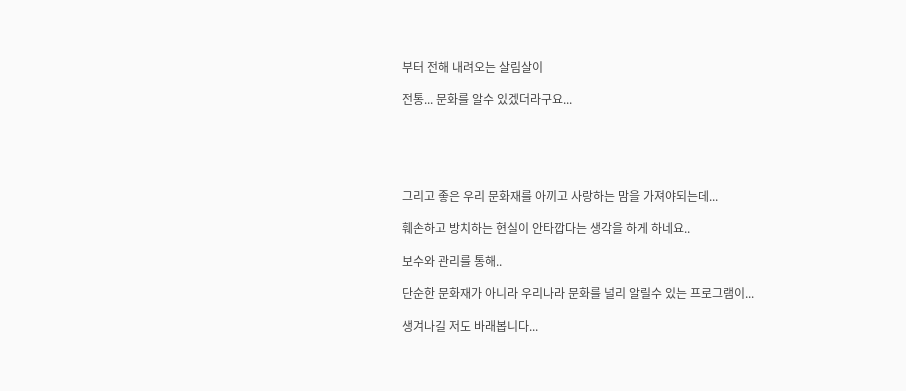부터 전해 내려오는 살림살이

전통... 문화를 알수 있겠더라구요...





그리고 좋은 우리 문화재를 아끼고 사랑하는 맘을 가져야되는데...

훼손하고 방치하는 현실이 안타깝다는 생각을 하게 하네요..

보수와 관리를 통해..

단순한 문화재가 아니라 우리나라 문화를 널리 알릴수 있는 프로그램이...

생겨나길 저도 바래봅니다...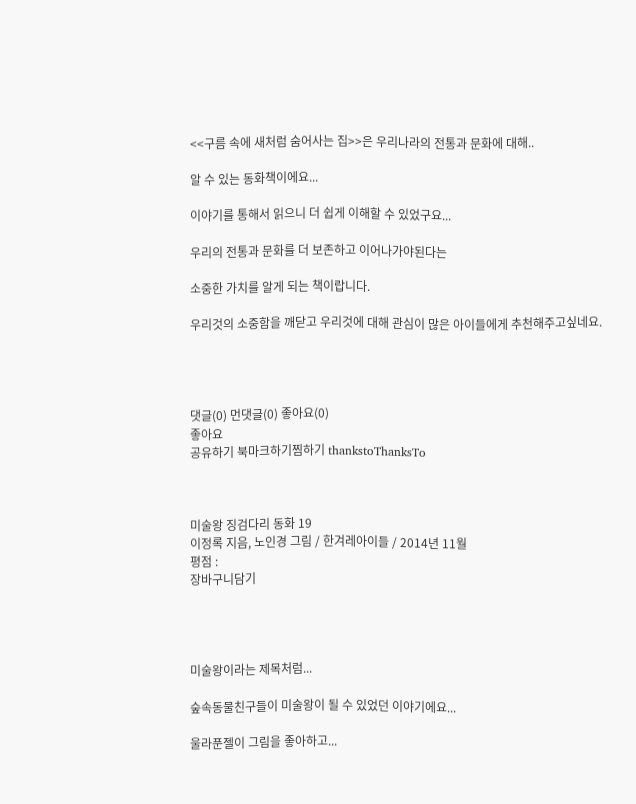<<구름 속에 새처럼 숨어사는 집>>은 우리나라의 전통과 문화에 대해..

알 수 있는 동화책이에요...

이야기를 통해서 읽으니 더 쉽게 이해할 수 있었구요...

우리의 전통과 문화를 더 보존하고 이어나가야된다는

소중한 가치를 알게 되는 책이랍니다.

우리것의 소중함을 깨닫고 우리것에 대해 관심이 많은 아이들에게 추천해주고싶네요.




댓글(0) 먼댓글(0) 좋아요(0)
좋아요
공유하기 북마크하기찜하기 thankstoThanksTo



미술왕 징검다리 동화 19
이정록 지음, 노인경 그림 / 한겨레아이들 / 2014년 11월
평점 :
장바구니담기




미술왕이라는 제목처럼...

숲속동물친구들이 미술왕이 될 수 있었던 이야기에요...

울라푼젤이 그림을 좋아하고...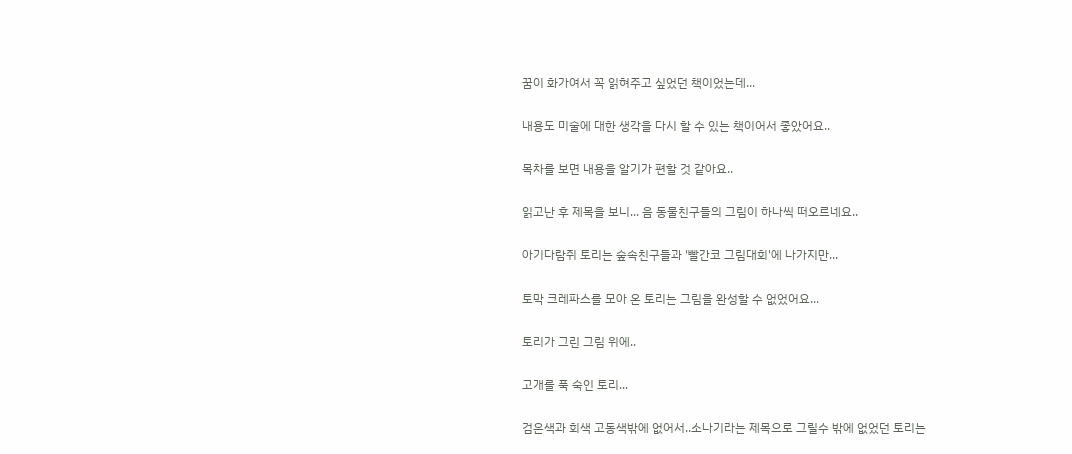꿈이 화가여서 꼭 읽혀주고 싶었던 책이었는데...

내용도 미술에 대한 생각을 다시 할 수 있는 책이어서 좋았어요..

목차를 보면 내용을 알기가 편할 것 같아요..

읽고난 후 제목을 보니... 음 동물친구들의 그림이 하나씩 떠오르네요..

아기다람쥐 토리는 숲속친구들과 '빨간코 그림대회'에 나가지만...

토막 크레파스를 모아 온 토리는 그림을 완성할 수 없었어요...

토리가 그린 그림 위에..

고개를 푹 숙인 토리...

검은색과 회색 고동색밖에 없어서..소나기라는 제목으로 그릴수 밖에 없었던 토리는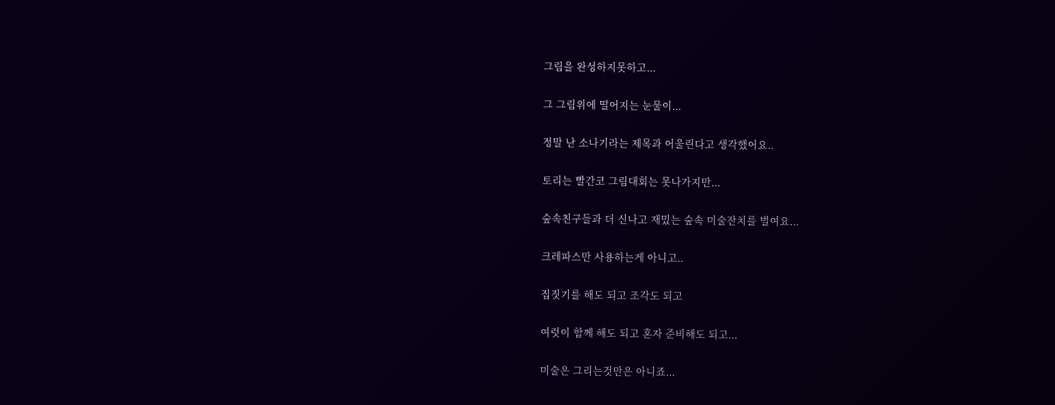그림을 완성하지못하고...

그 그림위에 떨어지는 눈물이...

정말 난 소나기라는 제목과 어울린다고 생각했어요..

토리는 빨간코 그림대회는 못나가지만...

숲속친구들과 더 신나고 재밌는 숲속 미술잔치를 벌여요...

크레파스만 사용하는게 아니고..

집짓기를 해도 되고 조각도 되고

여럿이 함께 해도 되고 혼자 준비해도 되고...

미술은 그리는것만은 아니죠...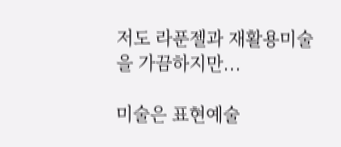저도 라푼젤과 재활용미술을 가끔하지만...

미술은 표현예술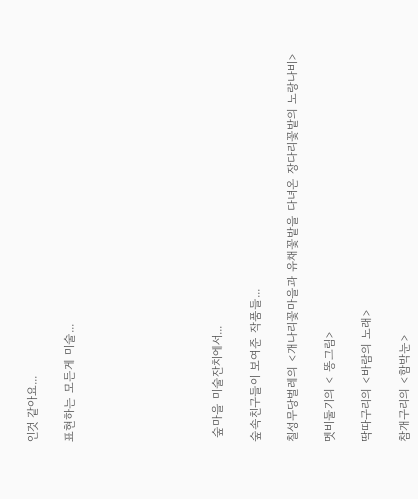인것 같아요...

표현하는 모든게 미술...







 숲마을 미술잔치에서...

숲속친구들이 보여준 작품들...

칠성무당벌레의 <개나리꽃마을과 유채꽃밭을 다녀온 장다리꽃밭의 노랑나비>

멧비둘기의 < 똥그림>

딱따구리의 <바람의 노래>

참개구리의 <함박눈>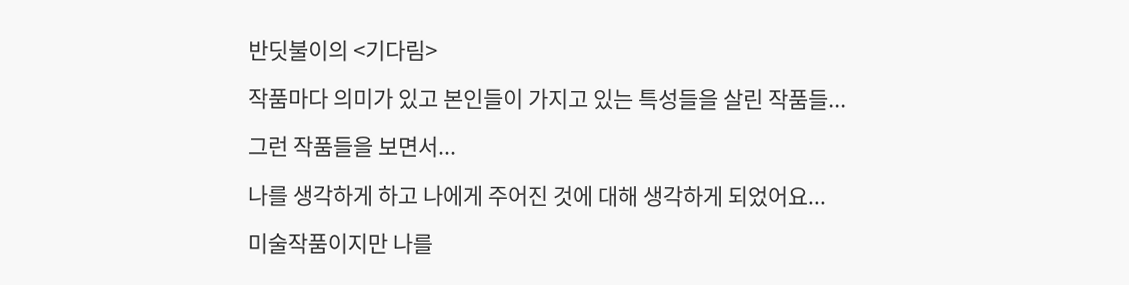반딧불이의 <기다림>

작품마다 의미가 있고 본인들이 가지고 있는 특성들을 살린 작품들...

그런 작품들을 보면서...

나를 생각하게 하고 나에게 주어진 것에 대해 생각하게 되었어요...

미술작품이지만 나를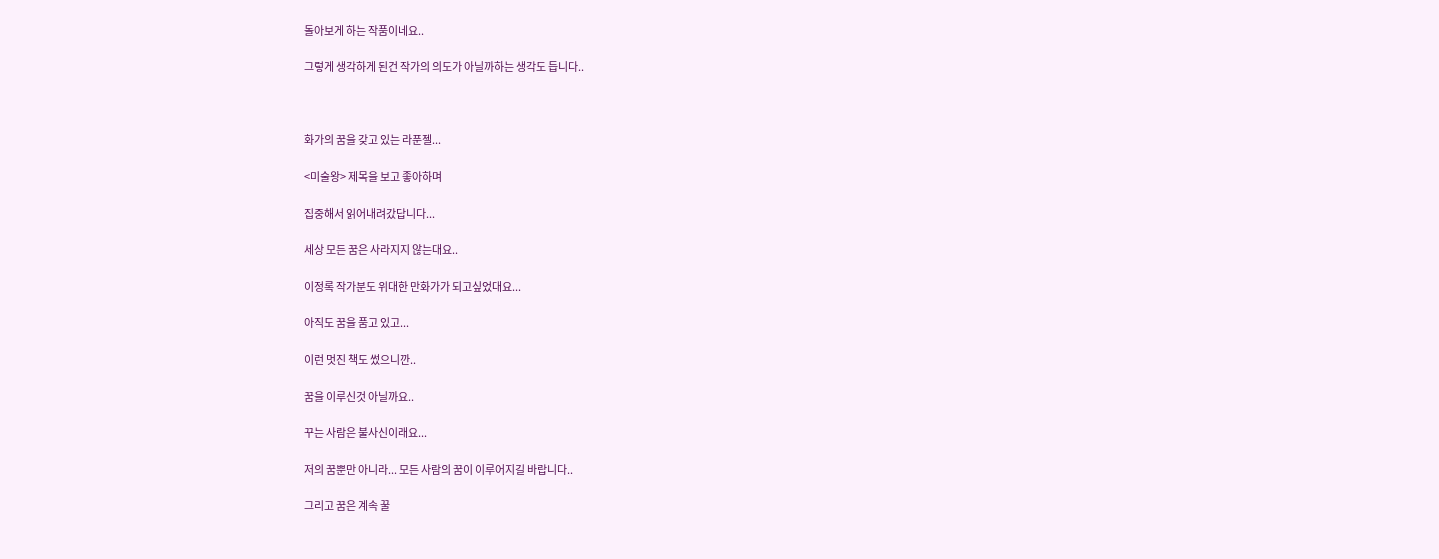돌아보게 하는 작품이네요..

그렇게 생각하게 된건 작가의 의도가 아닐까하는 생각도 듭니다..



화가의 꿈을 갖고 있는 라푼젤...

<미술왕> 제목을 보고 좋아하며

집중해서 읽어내려갔답니다...

세상 모든 꿈은 사라지지 않는대요..

이정록 작가분도 위대한 만화가가 되고싶었대요...

아직도 꿈을 품고 있고...

이런 멋진 책도 썼으니깐..

꿈을 이루신것 아닐까요..

꾸는 사람은 불사신이래요...

저의 꿈뿐만 아니라... 모든 사람의 꿈이 이루어지길 바랍니다..

그리고 꿈은 계속 꿀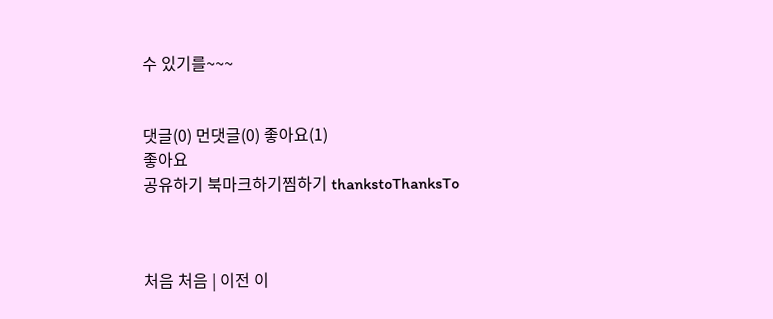수 있기를~~~


댓글(0) 먼댓글(0) 좋아요(1)
좋아요
공유하기 북마크하기찜하기 thankstoThanksTo



처음 처음 | 이전 이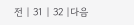전 | 31 | 32 |다음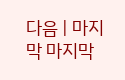다음 | 마지막 마지막